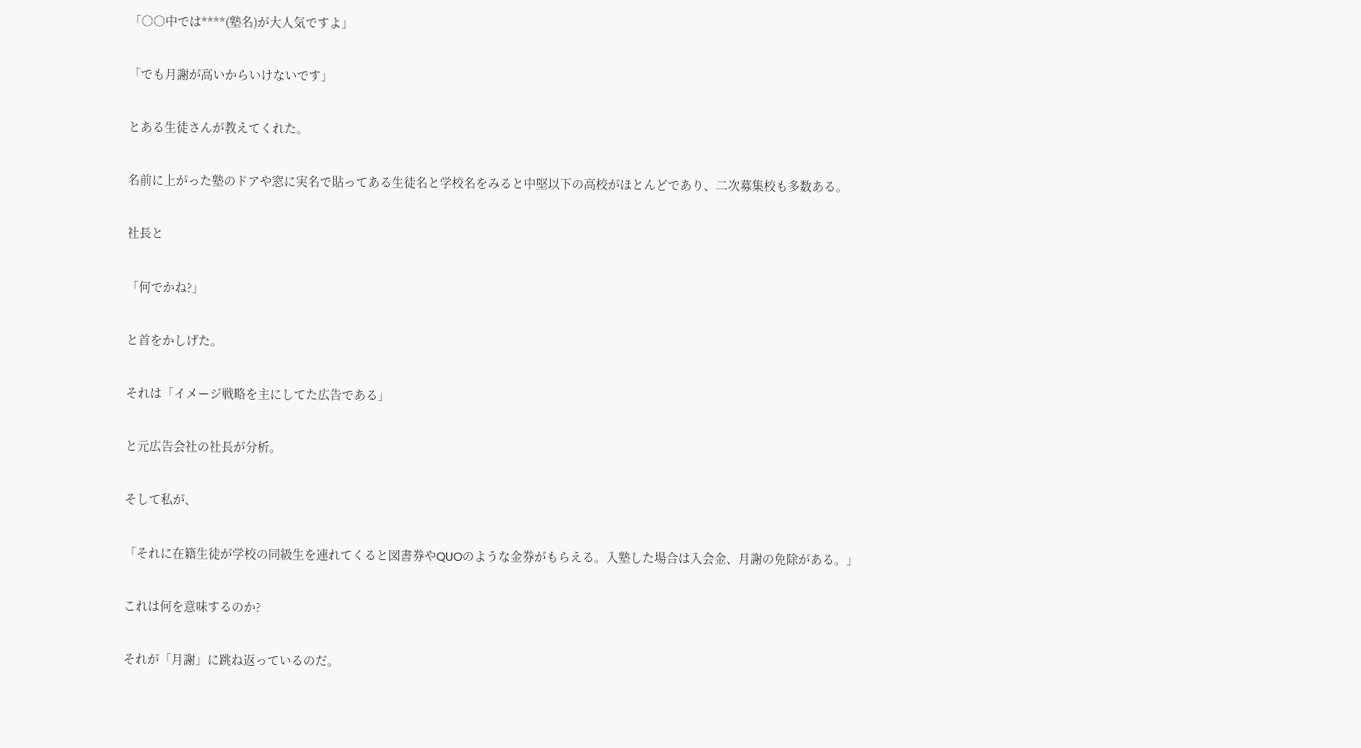「○○中では****(塾名)が大人気ですよ」

「でも月謝が高いからいけないです」

とある生徒さんが教えてくれた。

名前に上がった塾のドアや窓に実名で貼ってある生徒名と学校名をみると中堅以下の高校がほとんどであり、二次募集校も多数ある。

社長と

「何でかね?」

と首をかしげた。

それは「イメージ戦略を主にしてた広告である」

と元広告会社の社長が分析。

そして私が、

「それに在籍生徒が学校の同級生を連れてくると図書券やQUOのような金券がもらえる。入塾した場合は入会金、月謝の免除がある。」

これは何を意味するのか?

それが「月謝」に跳ね返っているのだ。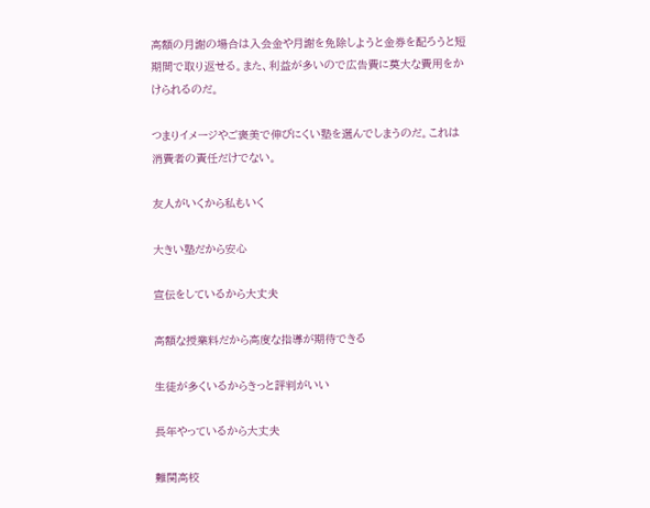高額の月謝の場合は入会金や月謝を免除しようと金券を配ろうと短期間で取り返せる。また、利益が多いので広告費に莫大な費用をかけられるのだ。

つまりイメージやご褒美で伸びにくい塾を選んでしまうのだ。これは消費者の責任だけでない。

友人がいくから私もいく

大きい塾だから安心

宣伝をしているから大丈夫

高額な授業料だから高度な指導が期待できる

生徒が多くいるからきっと評判がいい

長年やっているから大丈夫

難関高校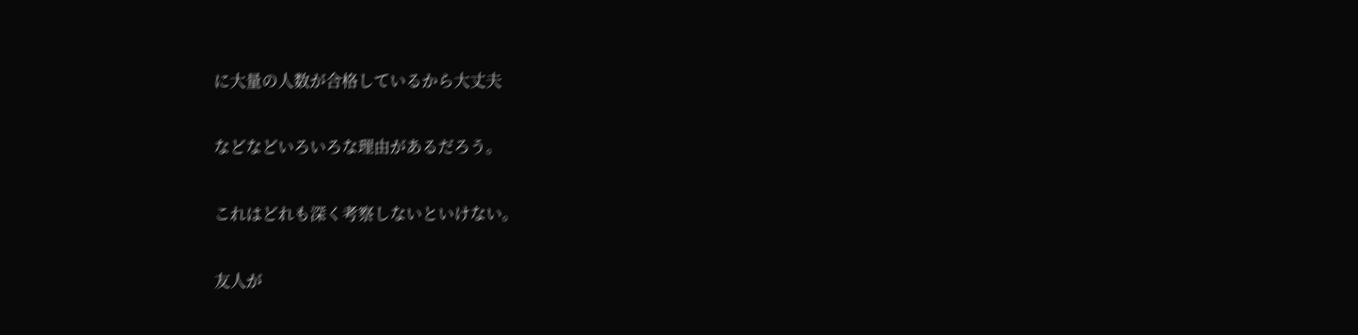に大量の人数が合格しているから大丈夫

などなどいろいろな理由があるだろう。

これはどれも深く考察しないといけない。

友人が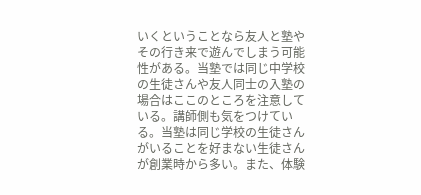いくということなら友人と塾やその行き来で遊んでしまう可能性がある。当塾では同じ中学校の生徒さんや友人同士の入塾の場合はここのところを注意している。講師側も気をつけている。当塾は同じ学校の生徒さんがいることを好まない生徒さんが創業時から多い。また、体験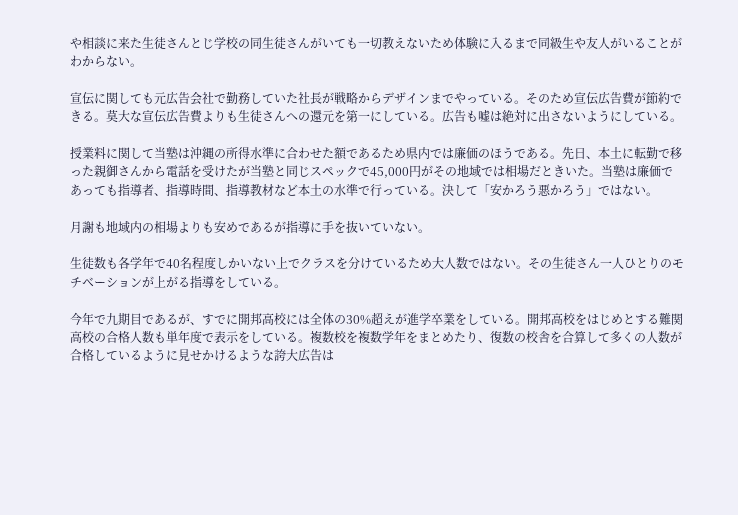や相談に来た生徒さんとじ学校の同生徒さんがいても一切教えないため体験に入るまで同級生や友人がいることがわからない。

宣伝に関しても元広告会社で勤務していた社長が戦略からデザインまでやっている。そのため宣伝広告費が節約できる。莫大な宣伝広告費よりも生徒さんへの還元を第一にしている。広告も嘘は絶対に出さないようにしている。

授業料に関して当塾は沖縄の所得水準に合わせた額であるため県内では廉価のほうである。先日、本土に転勤で移った親御さんから電話を受けたが当塾と同じスペックで45,000円がその地域では相場だときいた。当塾は廉価であっても指導者、指導時間、指導教材など本土の水準で行っている。決して「安かろう悪かろう」ではない。

月謝も地域内の相場よりも安めであるが指導に手を抜いていない。

生徒数も各学年で40名程度しかいない上でクラスを分けているため大人数ではない。その生徒さん一人ひとりのモチベーションが上がる指導をしている。

今年で九期目であるが、すでに開邦高校には全体の30%超えが進学卒業をしている。開邦高校をはじめとする難関高校の合格人数も単年度で表示をしている。複数校を複数学年をまとめたり、復数の校舎を合算して多くの人数が合格しているように見せかけるような誇大広告は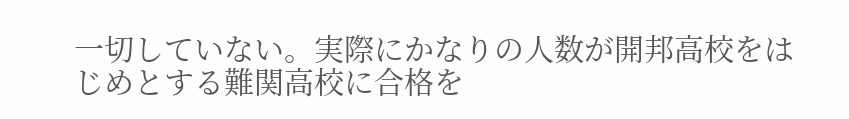一切していない。実際にかなりの人数が開邦高校をはじめとする難関高校に合格を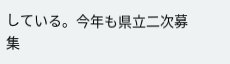している。今年も県立二次募集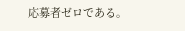応募者ゼロである。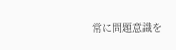常に問題意識を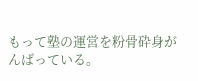もって塾の運営を粉骨砕身がんばっている。